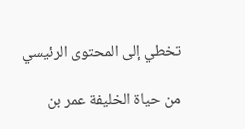تخطي إلى المحتوى الرئيسي

من حياة الخليفة عمر بن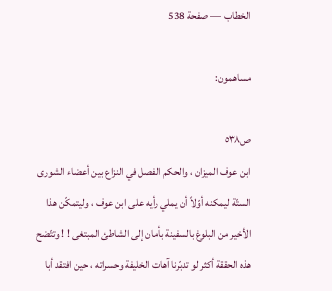الخطاب — صفحة 538

مساهمون:

ص٥٣٨
ابن عوف الميزان ، والحكم الفصل في النزاع بين أعضاء الشورى الستّة ليمكنه أوّلاً أن يملي رأيه على ابن عوف ، وليتمكّن هذا الأخير من البلوغ بالسفينة بأمان إلى الشاطئ المبتغى ! ! وتتّضح هذه الحققة أكثر لو تدبّرنا آهات الخليفة وحسراته ، حين افتقد أبا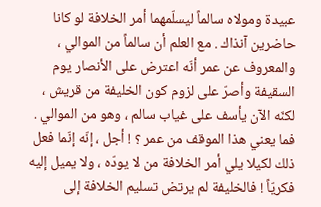عبيدة ومولاه سالماً ليسلّمهما أمر الخلافة لو كانا حاضرين آنذاك . مع العلم أن سالماً من الموالي ، والمعروف عن عمر أنّه اعترض على الأنصار يوم السقيفة وأصرّ على لزوم كون الخليفة من قريش ، لكنّه الآن يأسف على غياب سالم ، وهو من الموالي . فما يعني هذا الموقف من عمر ؟ ! أجل ، إنّه إنّما فعل ذلك لكيلا يلي أمر الخلافة من لا يودّه ، ولا يميل إليه فكريّاً ! فالخليفة لم يرتض تسليم الخلافة إلى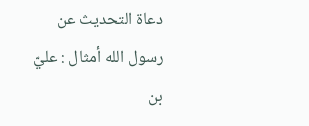دعاة التحديث عن رسول الله أمثال : عليّ بن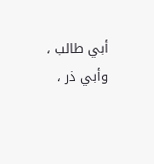أبي طالب ، وأبي ذر ،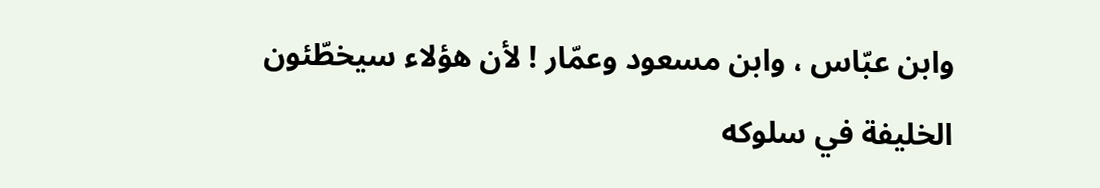وابن عبّاس ، وابن مسعود وعمّار ! لأن هؤلاء سيخطّئون الخليفة في سلوكه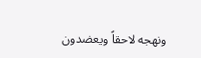ونهجه لاحقاً ويعضدون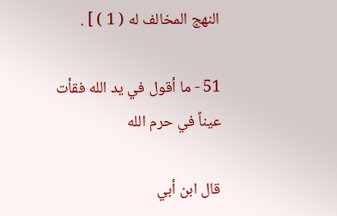النهج المخالف له ( 1 ) ] .

51 - ما أقول في يد الله فقأت عيناً في حرم الله

قال ابن أبي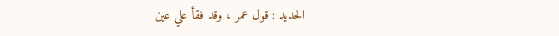الحديد : قول عمر ، وقد فقأ علي عين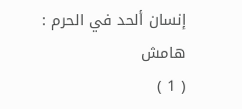إنسان ألحد في الحرم :
هامش
( 1 )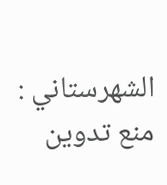الشهرستاني : منع تدوين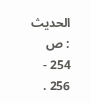الحديث : ص 254 - 256 .